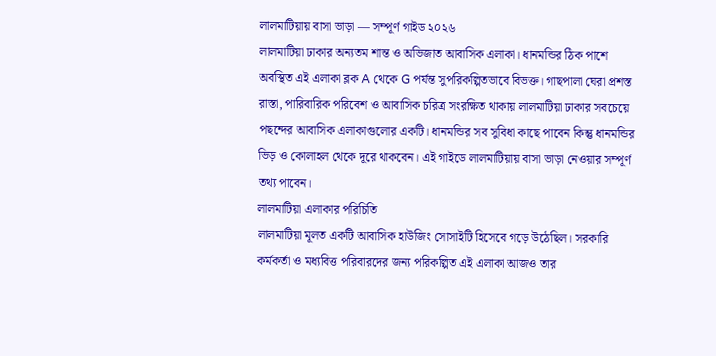লালমাটিয়ায় বাসা ভাড়া — সম্পূর্ণ গাইড ২০২৬
লালমাটিয়া ঢাকার অন্যতম শান্ত ও অভিজাত আবাসিক এলাকা। ধানমন্ডির ঠিক পাশে অবস্থিত এই এলাকা ব্লক A থেকে G পর্যন্ত সুপরিকল্পিতভাবে বিভক্ত। গাছপালা ঘেরা প্রশস্ত রাস্তা, পারিবারিক পরিবেশ ও আবাসিক চরিত্র সংরক্ষিত থাকায় লালমাটিয়া ঢাকার সবচেয়ে পছন্দের আবাসিক এলাকাগুলোর একটি। ধানমন্ডির সব সুবিধা কাছে পাবেন কিন্তু ধানমন্ডির ভিড় ও কোলাহল থেকে দূরে থাকবেন। এই গাইডে লালমাটিয়ায় বাসা ভাড়া নেওয়ার সম্পূর্ণ তথ্য পাবেন।
লালমাটিয়া এলাকার পরিচিতি
লালমাটিয়া মূলত একটি আবাসিক হাউজিং সোসাইটি হিসেবে গড়ে উঠেছিল। সরকারি কর্মকর্তা ও মধ্যবিত্ত পরিবারদের জন্য পরিকল্পিত এই এলাকা আজও তার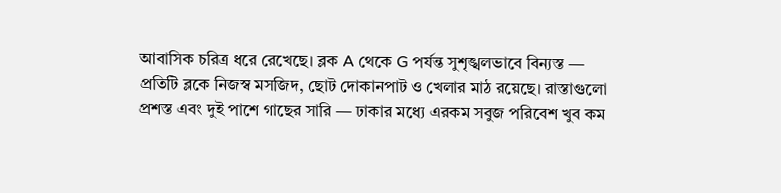আবাসিক চরিত্র ধরে রেখেছে। ব্লক A থেকে G পর্যন্ত সুশৃঙ্খলভাবে বিন্যস্ত — প্রতিটি ব্লকে নিজস্ব মসজিদ, ছোট দোকানপাট ও খেলার মাঠ রয়েছে। রাস্তাগুলো প্রশস্ত এবং দুই পাশে গাছের সারি — ঢাকার মধ্যে এরকম সবুজ পরিবেশ খুব কম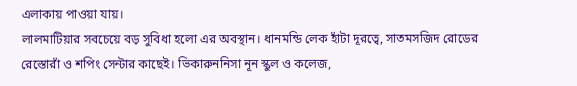এলাকায় পাওয়া যায়।
লালমাটিয়ার সবচেয়ে বড় সুবিধা হলো এর অবস্থান। ধানমন্ডি লেক হাঁটা দূরত্বে, সাতমসজিদ রোডের রেস্তোরাঁ ও শপিং সেন্টার কাছেই। ভিকারুননিসা নূন স্কুল ও কলেজ,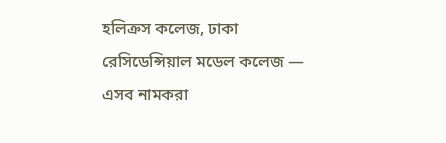হলিক্রস কলেজ, ঢাকা রেসিডেন্সিয়াল মডেল কলেজ — এসব নামকরা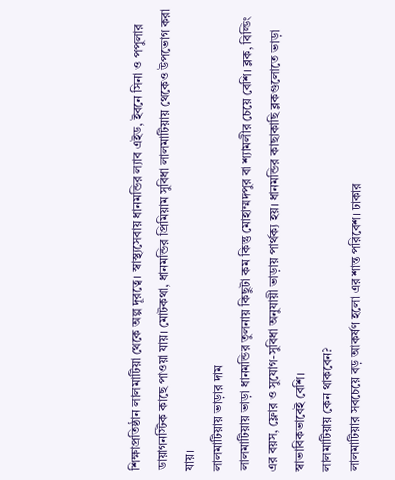শিক্ষাপ্রতিষ্ঠান লালমাটিয়া থেকে অল্প দূরত্বে। স্বাস্থ্যসেবায় ধানমন্ডির ল্যাব এইড, ইবনে সিনা ও পপুলার ডায়াগনস্টিক কাছে পাওয়া যায়। মোটকথা, ধানমন্ডির প্রিমিয়াম সুবিধা লালমাটিয়ায় থেকেও উপভোগ করা যায়।
লালমাটিয়ায় ভাড়ার দাম
লালমাটিয়ায় ভাড়া ধানমন্ডির তুলনায় কিছুটা কম কিন্তু মোহাম্মদপুর বা শ্যামলীর চেয়ে বেশি। ব্লক, বিল্ডিং এর বয়স, ফ্লোর ও সুযোগ-সুবিধা অনুযায়ী ভাড়ায় পার্থক্য হয়। ধানমন্ডির কাছাকাছি ব্লকগুলোতে ভাড়া স্বাভাবিকভাবেই বেশি।
লালমাটিয়ায় কেন থাকবেন?
লালমাটিয়ার সবচেয়ে বড় আকর্ষণ হলো এর শান্ত পরিবেশ। ঢাকার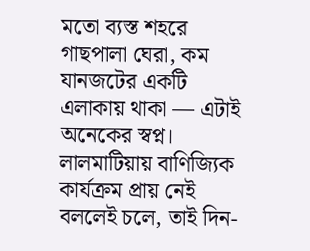মতো ব্যস্ত শহরে গাছপালা ঘেরা, কম যানজটের একটি এলাকায় থাকা — এটাই অনেকের স্বপ্ন। লালমাটিয়ায় বাণিজ্যিক কার্যক্রম প্রায় নেই বললেই চলে, তাই দিন-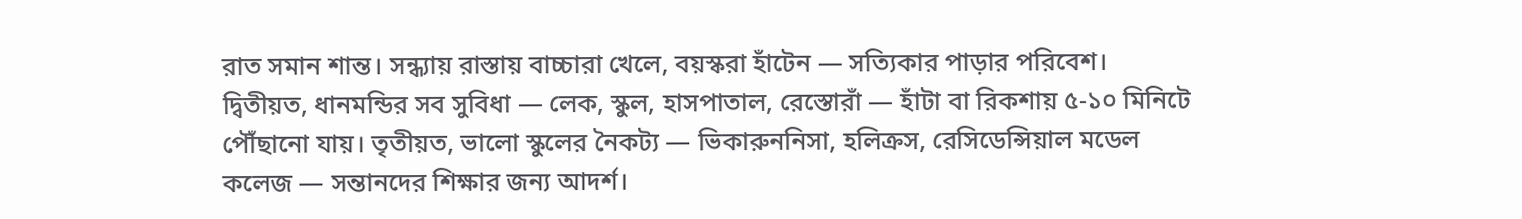রাত সমান শান্ত। সন্ধ্যায় রাস্তায় বাচ্চারা খেলে, বয়স্করা হাঁটেন — সত্যিকার পাড়ার পরিবেশ।
দ্বিতীয়ত, ধানমন্ডির সব সুবিধা — লেক, স্কুল, হাসপাতাল, রেস্তোরাঁ — হাঁটা বা রিকশায় ৫-১০ মিনিটে পৌঁছানো যায়। তৃতীয়ত, ভালো স্কুলের নৈকট্য — ভিকারুননিসা, হলিক্রস, রেসিডেন্সিয়াল মডেল কলেজ — সন্তানদের শিক্ষার জন্য আদর্শ।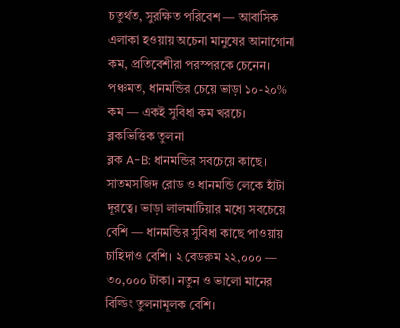চতুর্থত, সুরক্ষিত পরিবেশ — আবাসিক এলাকা হওয়ায় অচেনা মানুষের আনাগোনা কম, প্রতিবেশীরা পরস্পরকে চেনেন। পঞ্চমত, ধানমন্ডির চেয়ে ভাড়া ১০-২০% কম — একই সুবিধা কম খরচে।
ব্লকভিত্তিক তুলনা
ব্লক A-B: ধানমন্ডির সবচেয়ে কাছে। সাতমসজিদ রোড ও ধানমন্ডি লেকে হাঁটা দূরত্বে। ভাড়া লালমাটিয়ার মধ্যে সবচেয়ে বেশি — ধানমন্ডির সুবিধা কাছে পাওয়ায় চাহিদাও বেশি। ২ বেডরুম ২২,০০০ — ৩০,০০০ টাকা। নতুন ও ভালো মানের বিল্ডিং তুলনামূলক বেশি।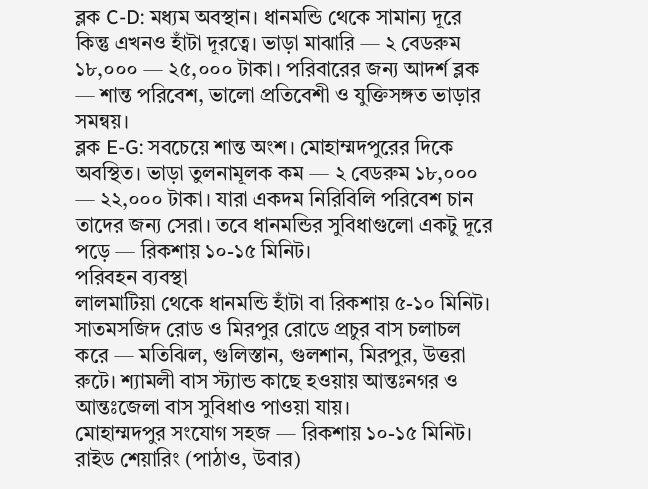ব্লক C-D: মধ্যম অবস্থান। ধানমন্ডি থেকে সামান্য দূরে কিন্তু এখনও হাঁটা দূরত্বে। ভাড়া মাঝারি — ২ বেডরুম ১৮,০০০ — ২৫,০০০ টাকা। পরিবারের জন্য আদর্শ ব্লক — শান্ত পরিবেশ, ভালো প্রতিবেশী ও যুক্তিসঙ্গত ভাড়ার সমন্বয়।
ব্লক E-G: সবচেয়ে শান্ত অংশ। মোহাম্মদপুরের দিকে অবস্থিত। ভাড়া তুলনামূলক কম — ২ বেডরুম ১৮,০০০ — ২২,০০০ টাকা। যারা একদম নিরিবিলি পরিবেশ চান তাদের জন্য সেরা। তবে ধানমন্ডির সুবিধাগুলো একটু দূরে পড়ে — রিকশায় ১০-১৫ মিনিট।
পরিবহন ব্যবস্থা
লালমাটিয়া থেকে ধানমন্ডি হাঁটা বা রিকশায় ৫-১০ মিনিট। সাতমসজিদ রোড ও মিরপুর রোডে প্রচুর বাস চলাচল করে — মতিঝিল, গুলিস্তান, গুলশান, মিরপুর, উত্তরা রুটে। শ্যামলী বাস স্ট্যান্ড কাছে হওয়ায় আন্তঃনগর ও আন্তঃজেলা বাস সুবিধাও পাওয়া যায়।
মোহাম্মদপুর সংযোগ সহজ — রিকশায় ১০-১৫ মিনিট। রাইড শেয়ারিং (পাঠাও, উবার)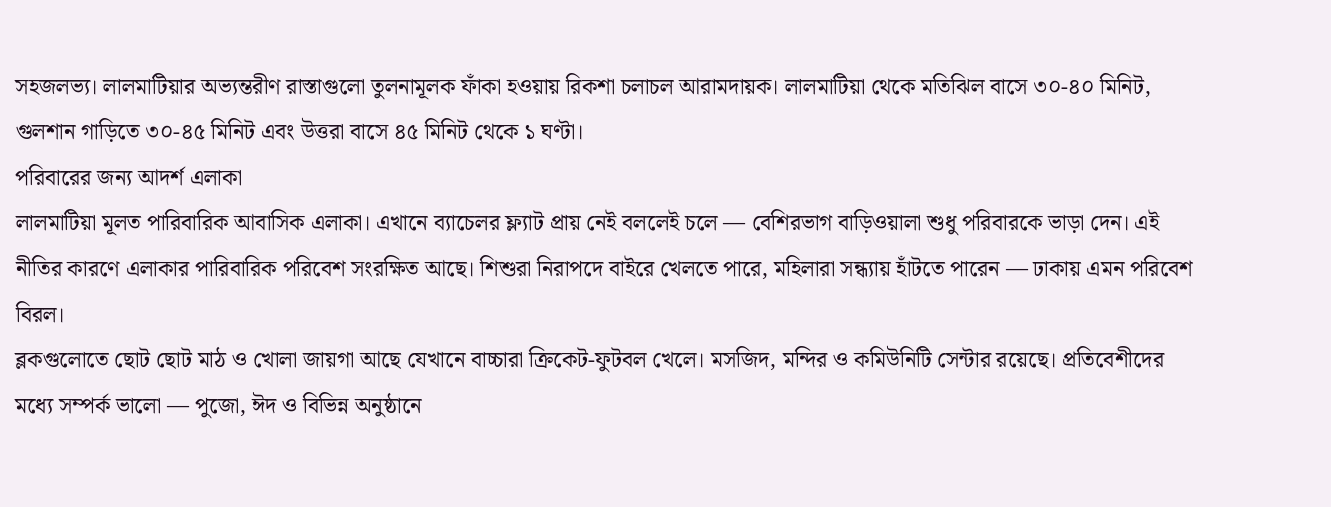সহজলভ্য। লালমাটিয়ার অভ্যন্তরীণ রাস্তাগুলো তুলনামূলক ফাঁকা হওয়ায় রিকশা চলাচল আরামদায়ক। লালমাটিয়া থেকে মতিঝিল বাসে ৩০-৪০ মিনিট, গুলশান গাড়িতে ৩০-৪৫ মিনিট এবং উত্তরা বাসে ৪৫ মিনিট থেকে ১ ঘণ্টা।
পরিবারের জন্য আদর্শ এলাকা
লালমাটিয়া মূলত পারিবারিক আবাসিক এলাকা। এখানে ব্যাচেলর ফ্ল্যাট প্রায় নেই বললেই চলে — বেশিরভাগ বাড়িওয়ালা শুধু পরিবারকে ভাড়া দেন। এই নীতির কারণে এলাকার পারিবারিক পরিবেশ সংরক্ষিত আছে। শিশুরা নিরাপদে বাইরে খেলতে পারে, মহিলারা সন্ধ্যায় হাঁটতে পারেন — ঢাকায় এমন পরিবেশ বিরল।
ব্লকগুলোতে ছোট ছোট মাঠ ও খোলা জায়গা আছে যেখানে বাচ্চারা ক্রিকেট-ফুটবল খেলে। মসজিদ, মন্দির ও কমিউনিটি সেন্টার রয়েছে। প্রতিবেশীদের মধ্যে সম্পর্ক ভালো — পুজো, ঈদ ও বিভিন্ন অনুষ্ঠানে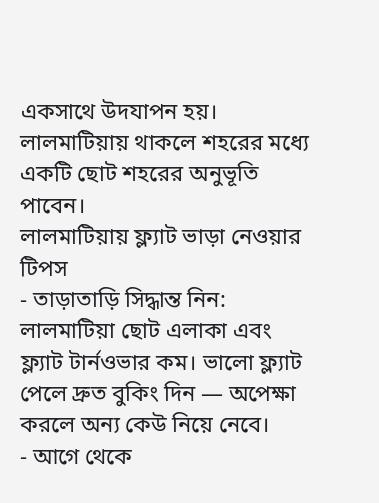একসাথে উদযাপন হয়। লালমাটিয়ায় থাকলে শহরের মধ্যে একটি ছোট শহরের অনুভূতি পাবেন।
লালমাটিয়ায় ফ্ল্যাট ভাড়া নেওয়ার টিপস
- তাড়াতাড়ি সিদ্ধান্ত নিন: লালমাটিয়া ছোট এলাকা এবং ফ্ল্যাট টার্নওভার কম। ভালো ফ্ল্যাট পেলে দ্রুত বুকিং দিন — অপেক্ষা করলে অন্য কেউ নিয়ে নেবে।
- আগে থেকে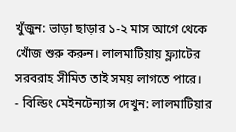খুঁজুন: ভাড়া ছাড়ার ১-২ মাস আগে থেকে খোঁজ শুরু করুন। লালমাটিয়ায় ফ্ল্যাটের সরবরাহ সীমিত তাই সময় লাগতে পারে।
- বিল্ডিং মেইনটেন্যান্স দেখুন: লালমাটিয়ার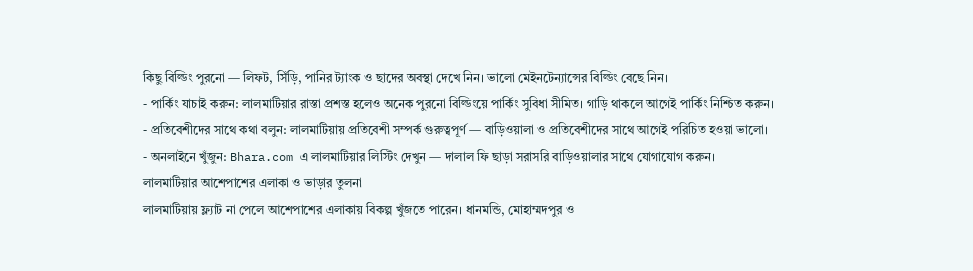কিছু বিল্ডিং পুরনো — লিফট, সিঁড়ি, পানির ট্যাংক ও ছাদের অবস্থা দেখে নিন। ভালো মেইনটেন্যান্সের বিল্ডিং বেছে নিন।
- পার্কিং যাচাই করুন: লালমাটিয়ার রাস্তা প্রশস্ত হলেও অনেক পুরনো বিল্ডিংয়ে পার্কিং সুবিধা সীমিত। গাড়ি থাকলে আগেই পার্কিং নিশ্চিত করুন।
- প্রতিবেশীদের সাথে কথা বলুন: লালমাটিয়ায় প্রতিবেশী সম্পর্ক গুরুত্বপূর্ণ — বাড়িওয়ালা ও প্রতিবেশীদের সাথে আগেই পরিচিত হওয়া ভালো।
- অনলাইনে খুঁজুন: Bhara.com এ লালমাটিয়ার লিস্টিং দেখুন — দালাল ফি ছাড়া সরাসরি বাড়িওয়ালার সাথে যোগাযোগ করুন।
লালমাটিয়ার আশেপাশের এলাকা ও ভাড়ার তুলনা
লালমাটিয়ায় ফ্ল্যাট না পেলে আশেপাশের এলাকায় বিকল্প খুঁজতে পারেন। ধানমন্ডি, মোহাম্মদপুর ও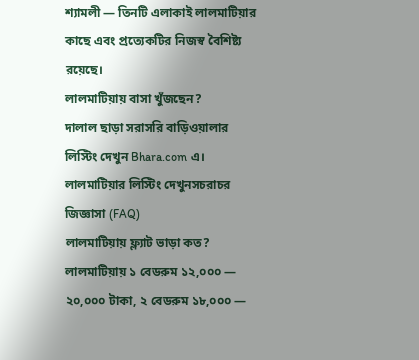শ্যামলী — তিনটি এলাকাই লালমাটিয়ার কাছে এবং প্রত্যেকটির নিজস্ব বৈশিষ্ট্য রয়েছে।
লালমাটিয়ায় বাসা খুঁজছেন?
দালাল ছাড়া সরাসরি বাড়িওয়ালার লিস্টিং দেখুন Bhara.com এ।
লালমাটিয়ার লিস্টিং দেখুনসচরাচর জিজ্ঞাসা (FAQ)
লালমাটিয়ায় ফ্ল্যাট ভাড়া কত?
লালমাটিয়ায় ১ বেডরুম ১২,০০০ — ২০,০০০ টাকা, ২ বেডরুম ১৮,০০০ —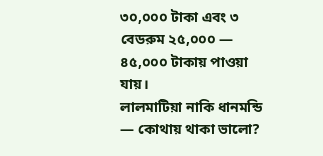৩০,০০০ টাকা এবং ৩ বেডরুম ২৫,০০০ — ৪৫,০০০ টাকায় পাওয়া যায়।
লালমাটিয়া নাকি ধানমন্ডি — কোথায় থাকা ভালো?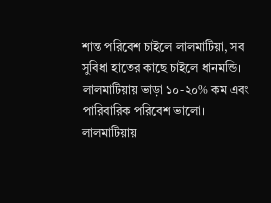শান্ত পরিবেশ চাইলে লালমাটিয়া, সব সুবিধা হাতের কাছে চাইলে ধানমন্ডি। লালমাটিয়ায় ভাড়া ১০-২০% কম এবং পারিবারিক পরিবেশ ভালো।
লালমাটিয়ায়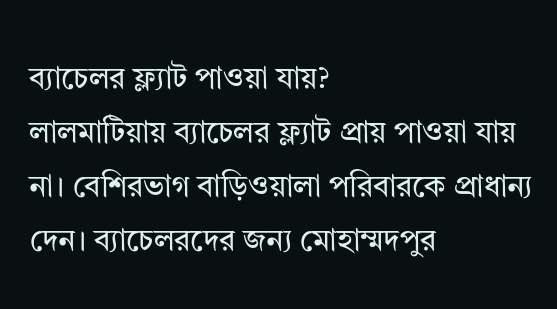ব্যাচেলর ফ্ল্যাট পাওয়া যায়?
লালমাটিয়ায় ব্যাচেলর ফ্ল্যাট প্রায় পাওয়া যায় না। বেশিরভাগ বাড়িওয়ালা পরিবারকে প্রাধান্য দেন। ব্যাচেলরদের জন্য মোহাম্মদপুর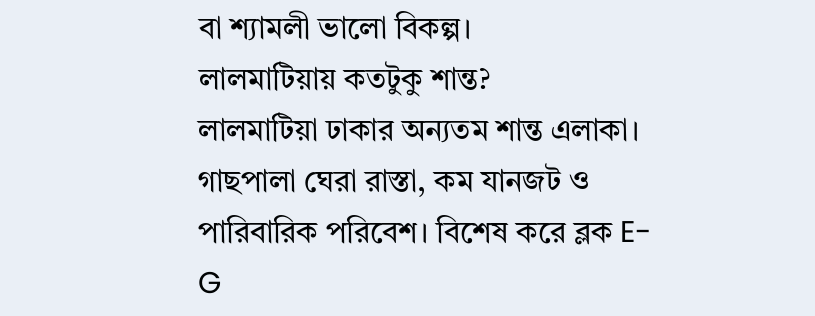বা শ্যামলী ভালো বিকল্প।
লালমাটিয়ায় কতটুকু শান্ত?
লালমাটিয়া ঢাকার অন্যতম শান্ত এলাকা। গাছপালা ঘেরা রাস্তা, কম যানজট ও পারিবারিক পরিবেশ। বিশেষ করে ব্লক E-G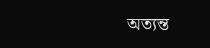অত্যন্ত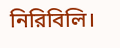নিরিবিলি।